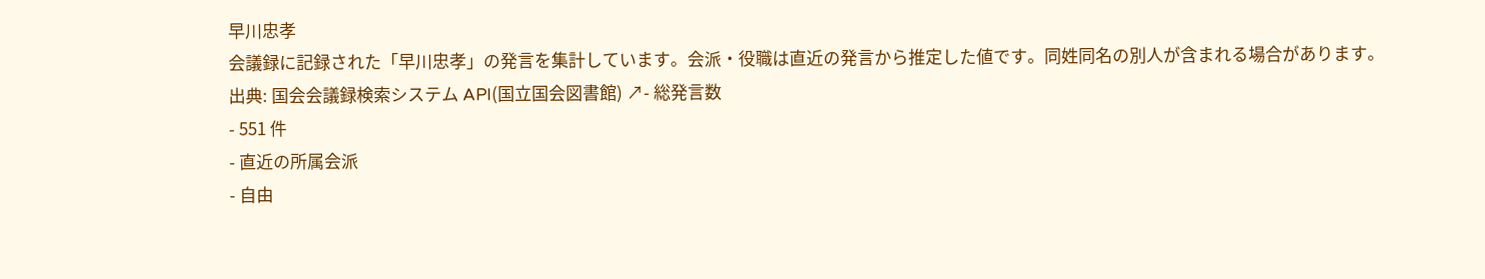早川忠孝
会議録に記録された「早川忠孝」の発言を集計しています。会派・役職は直近の発言から推定した値です。同姓同名の別人が含まれる場合があります。
出典: 国会会議録検索システム API(国立国会図書館) ↗- 総発言数
- 551 件
- 直近の所属会派
- 自由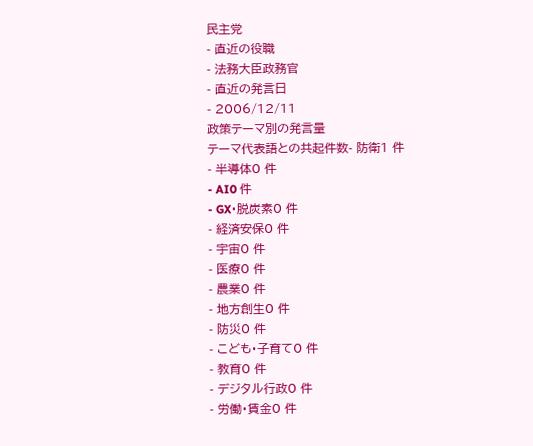民主党
- 直近の役職
- 法務大臣政務官
- 直近の発言日
- 2006/12/11
政策テーマ別の発言量
テーマ代表語との共起件数- 防衛1 件
- 半導体0 件
- AI0 件
- GX・脱炭素0 件
- 経済安保0 件
- 宇宙0 件
- 医療0 件
- 農業0 件
- 地方創生0 件
- 防災0 件
- こども・子育て0 件
- 教育0 件
- デジタル行政0 件
- 労働・賃金0 件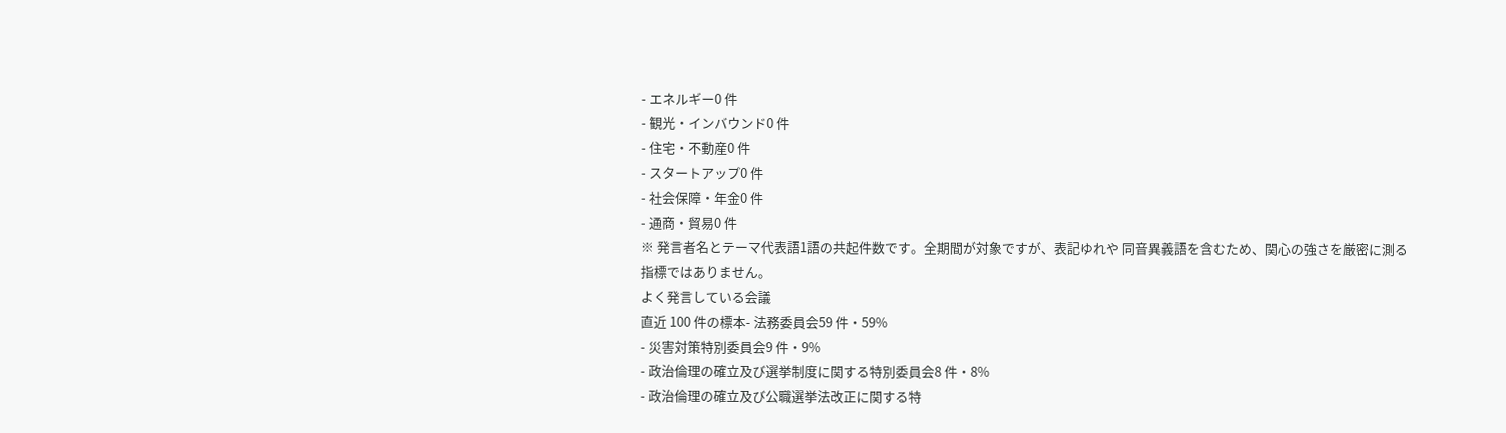- エネルギー0 件
- 観光・インバウンド0 件
- 住宅・不動産0 件
- スタートアップ0 件
- 社会保障・年金0 件
- 通商・貿易0 件
※ 発言者名とテーマ代表語1語の共起件数です。全期間が対象ですが、表記ゆれや 同音異義語を含むため、関心の強さを厳密に測る指標ではありません。
よく発言している会議
直近 100 件の標本- 法務委員会59 件・59%
- 災害対策特別委員会9 件・9%
- 政治倫理の確立及び選挙制度に関する特別委員会8 件・8%
- 政治倫理の確立及び公職選挙法改正に関する特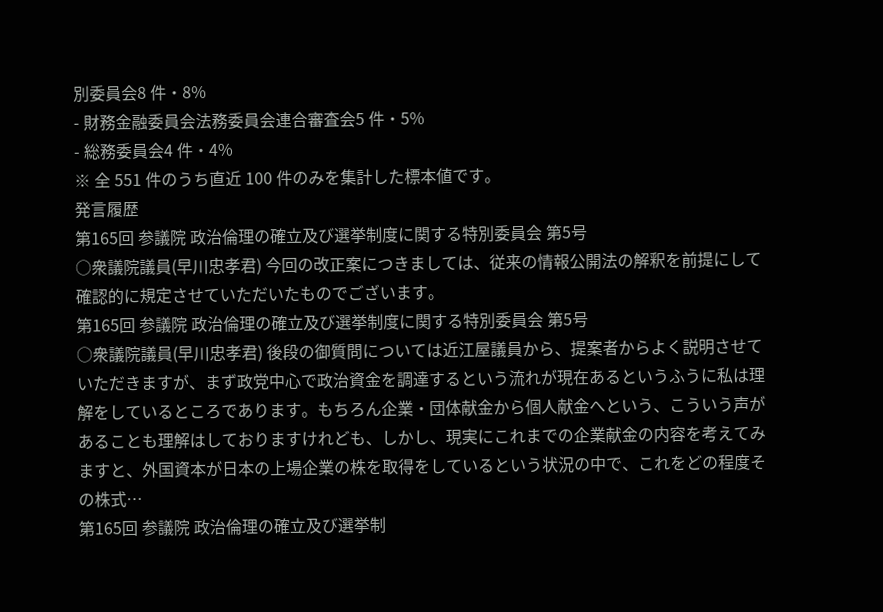別委員会8 件・8%
- 財務金融委員会法務委員会連合審査会5 件・5%
- 総務委員会4 件・4%
※ 全 551 件のうち直近 100 件のみを集計した標本値です。
発言履歴
第165回 参議院 政治倫理の確立及び選挙制度に関する特別委員会 第5号
○衆議院議員(早川忠孝君) 今回の改正案につきましては、従来の情報公開法の解釈を前提にして確認的に規定させていただいたものでございます。
第165回 参議院 政治倫理の確立及び選挙制度に関する特別委員会 第5号
○衆議院議員(早川忠孝君) 後段の御質問については近江屋議員から、提案者からよく説明させていただきますが、まず政党中心で政治資金を調達するという流れが現在あるというふうに私は理解をしているところであります。もちろん企業・団体献金から個人献金へという、こういう声があることも理解はしておりますけれども、しかし、現実にこれまでの企業献金の内容を考えてみますと、外国資本が日本の上場企業の株を取得をしているという状況の中で、これをどの程度その株式…
第165回 参議院 政治倫理の確立及び選挙制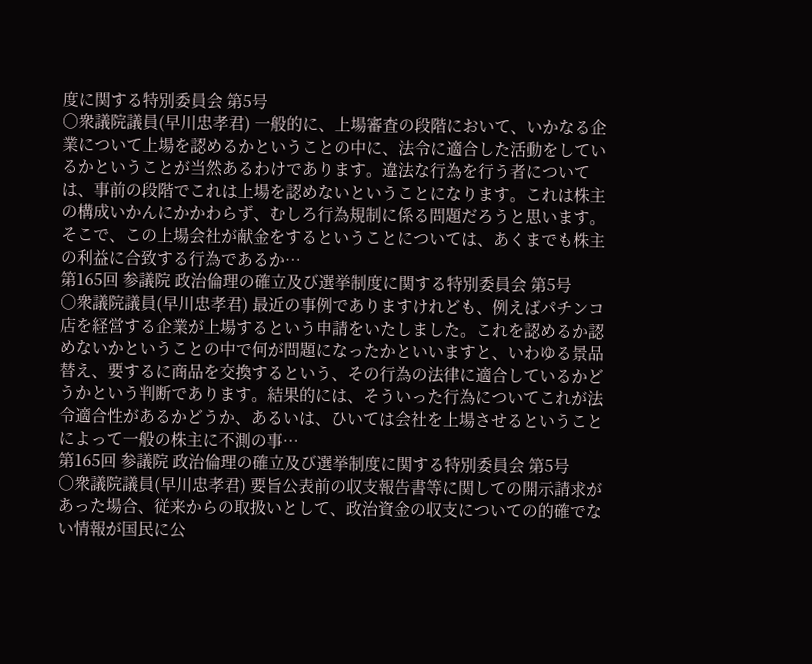度に関する特別委員会 第5号
○衆議院議員(早川忠孝君) 一般的に、上場審査の段階において、いかなる企業について上場を認めるかということの中に、法令に適合した活動をしているかということが当然あるわけであります。違法な行為を行う者については、事前の段階でこれは上場を認めないということになります。これは株主の構成いかんにかかわらず、むしろ行為規制に係る問題だろうと思います。 そこで、この上場会社が献金をするということについては、あくまでも株主の利益に合致する行為であるか…
第165回 参議院 政治倫理の確立及び選挙制度に関する特別委員会 第5号
○衆議院議員(早川忠孝君) 最近の事例でありますけれども、例えばパチンコ店を経営する企業が上場するという申請をいたしました。これを認めるか認めないかということの中で何が問題になったかといいますと、いわゆる景品替え、要するに商品を交換するという、その行為の法律に適合しているかどうかという判断であります。結果的には、そういった行為についてこれが法令適合性があるかどうか、あるいは、ひいては会社を上場させるということによって一般の株主に不測の事…
第165回 参議院 政治倫理の確立及び選挙制度に関する特別委員会 第5号
○衆議院議員(早川忠孝君) 要旨公表前の収支報告書等に関しての開示請求があった場合、従来からの取扱いとして、政治資金の収支についての的確でない情報が国民に公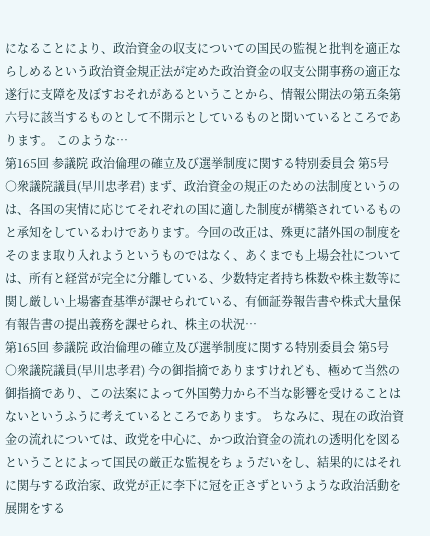になることにより、政治資金の収支についての国民の監視と批判を適正ならしめるという政治資金規正法が定めた政治資金の収支公開事務の適正な遂行に支障を及ぼすおそれがあるということから、情報公開法の第五条第六号に該当するものとして不開示としているものと聞いているところであります。 このような…
第165回 参議院 政治倫理の確立及び選挙制度に関する特別委員会 第5号
○衆議院議員(早川忠孝君) まず、政治資金の規正のための法制度というのは、各国の実情に応じてそれぞれの国に適した制度が構築されているものと承知をしているわけであります。今回の改正は、殊更に諸外国の制度をそのまま取り入れようというものではなく、あくまでも上場会社については、所有と経営が完全に分離している、少数特定者持ち株数や株主数等に関し厳しい上場審査基準が課せられている、有価証券報告書や株式大量保有報告書の提出義務を課せられ、株主の状況…
第165回 参議院 政治倫理の確立及び選挙制度に関する特別委員会 第5号
○衆議院議員(早川忠孝君) 今の御指摘でありますけれども、極めて当然の御指摘であり、この法案によって外国勢力から不当な影響を受けることはないというふうに考えているところであります。 ちなみに、現在の政治資金の流れについては、政党を中心に、かつ政治資金の流れの透明化を図るということによって国民の厳正な監視をちょうだいをし、結果的にはそれに関与する政治家、政党が正に李下に冠を正さずというような政治活動を展開をする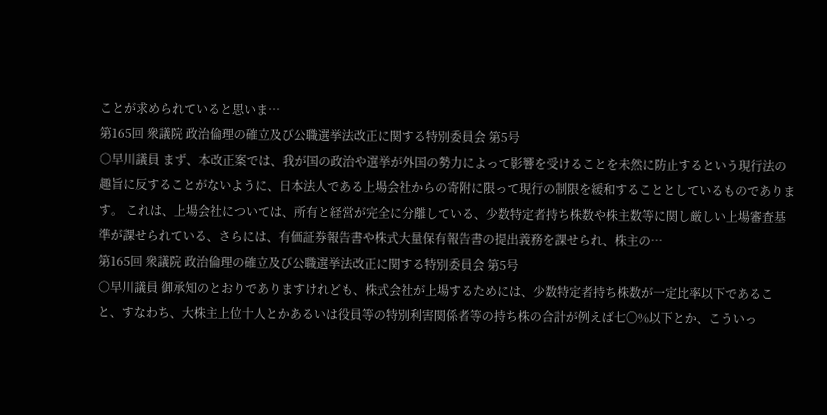ことが求められていると思いま…
第165回 衆議院 政治倫理の確立及び公職選挙法改正に関する特別委員会 第5号
○早川議員 まず、本改正案では、我が国の政治や選挙が外国の勢力によって影響を受けることを未然に防止するという現行法の趣旨に反することがないように、日本法人である上場会社からの寄附に限って現行の制限を緩和することとしているものであります。 これは、上場会社については、所有と経営が完全に分離している、少数特定者持ち株数や株主数等に関し厳しい上場審査基準が課せられている、さらには、有価証券報告書や株式大量保有報告書の提出義務を課せられ、株主の…
第165回 衆議院 政治倫理の確立及び公職選挙法改正に関する特別委員会 第5号
○早川議員 御承知のとおりでありますけれども、株式会社が上場するためには、少数特定者持ち株数が一定比率以下であること、すなわち、大株主上位十人とかあるいは役員等の特別利害関係者等の持ち株の合計が例えば七〇%以下とか、こういっ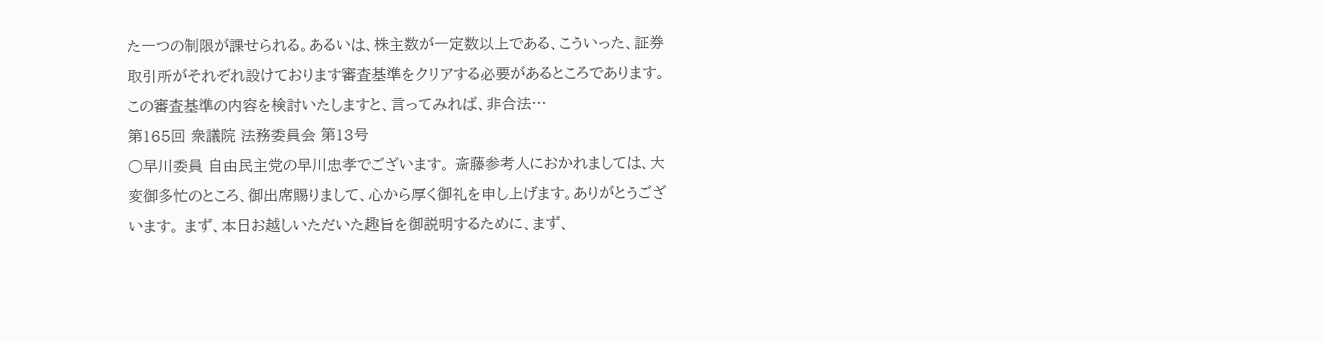た一つの制限が課せられる。あるいは、株主数が一定数以上である、こういった、証券取引所がそれぞれ設けております審査基準をクリアする必要があるところであります。 この審査基準の内容を検討いたしますと、言ってみれば、非合法…
第165回 衆議院 法務委員会 第13号
○早川委員 自由民主党の早川忠孝でございます。 斎藤参考人におかれましては、大変御多忙のところ、御出席賜りまして、心から厚く御礼を申し上げます。ありがとうございます。 まず、本日お越しいただいた趣旨を御説明するために、まず、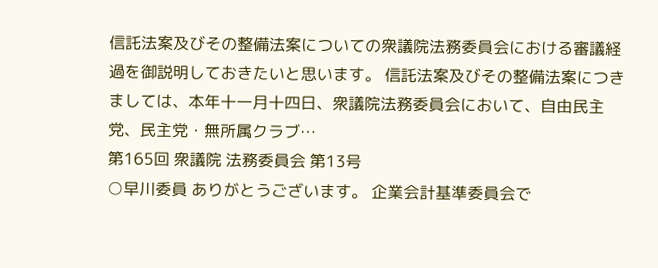信託法案及びその整備法案についての衆議院法務委員会における審議経過を御説明しておきたいと思います。 信託法案及びその整備法案につきましては、本年十一月十四日、衆議院法務委員会において、自由民主党、民主党・無所属クラブ…
第165回 衆議院 法務委員会 第13号
○早川委員 ありがとうございます。 企業会計基準委員会で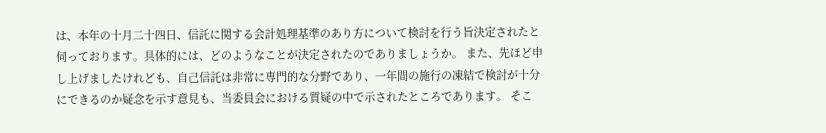は、本年の十月二十四日、信託に関する会計処理基準のあり方について検討を行う旨決定されたと伺っております。具体的には、どのようなことが決定されたのでありましょうか。 また、先ほど申し上げましたけれども、自己信託は非常に専門的な分野であり、一年間の施行の凍結で検討が十分にできるのか疑念を示す意見も、当委員会における質疑の中で示されたところであります。 そこ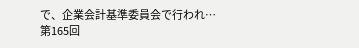で、企業会計基準委員会で行われ…
第165回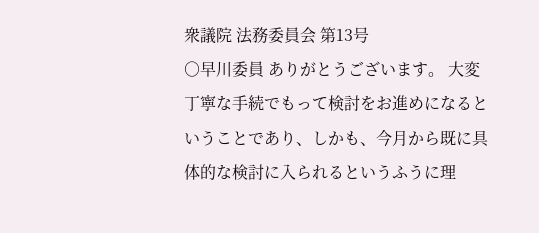衆議院 法務委員会 第13号
○早川委員 ありがとうございます。 大変丁寧な手続でもって検討をお進めになるということであり、しかも、今月から既に具体的な検討に入られるというふうに理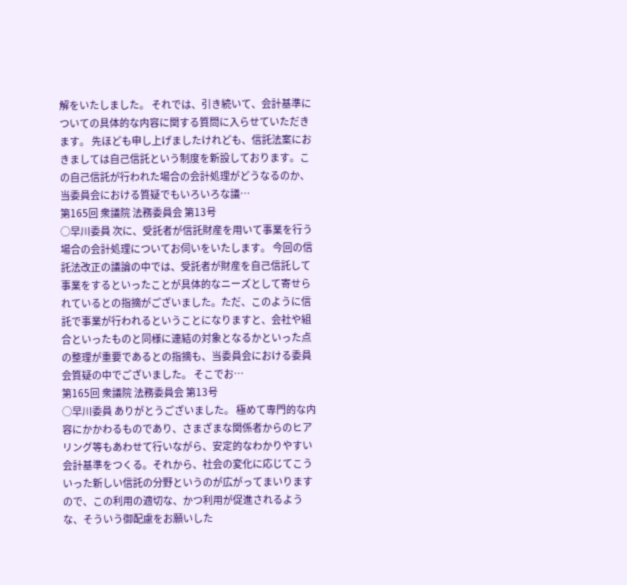解をいたしました。 それでは、引き続いて、会計基準についての具体的な内容に関する質問に入らせていただきます。 先ほども申し上げましたけれども、信託法案におきましては自己信託という制度を新設しております。この自己信託が行われた場合の会計処理がどうなるのか、当委員会における質疑でもいろいろな議…
第165回 衆議院 法務委員会 第13号
○早川委員 次に、受託者が信託財産を用いて事業を行う場合の会計処理についてお伺いをいたします。 今回の信託法改正の議論の中では、受託者が財産を自己信託して事業をするといったことが具体的なニーズとして寄せられているとの指摘がございました。ただ、このように信託で事業が行われるということになりますと、会社や組合といったものと同様に連結の対象となるかといった点の整理が重要であるとの指摘も、当委員会における委員会質疑の中でございました。 そこでお…
第165回 衆議院 法務委員会 第13号
○早川委員 ありがとうございました。 極めて専門的な内容にかかわるものであり、さまざまな関係者からのヒアリング等もあわせて行いながら、安定的なわかりやすい会計基準をつくる。それから、社会の変化に応じてこういった新しい信託の分野というのが広がってまいりますので、この利用の適切な、かつ利用が促進されるような、そういう御配慮をお願いした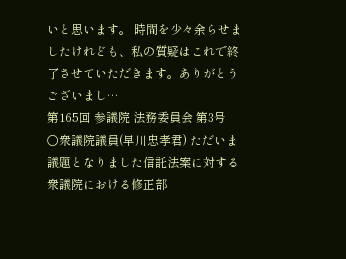いと思います。 時間を少々余らせましたけれども、私の質疑はこれで終了させていただきます。ありがとうございまし…
第165回 参議院 法務委員会 第3号
○衆議院議員(早川忠孝君) ただいま議題となりました信託法案に対する衆議院における修正部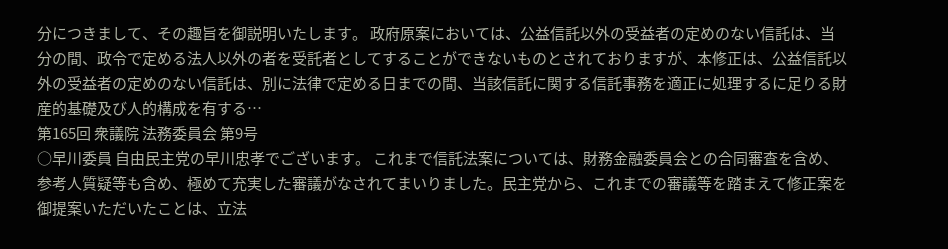分につきまして、その趣旨を御説明いたします。 政府原案においては、公益信託以外の受益者の定めのない信託は、当分の間、政令で定める法人以外の者を受託者としてすることができないものとされておりますが、本修正は、公益信託以外の受益者の定めのない信託は、別に法律で定める日までの間、当該信託に関する信託事務を適正に処理するに足りる財産的基礎及び人的構成を有する…
第165回 衆議院 法務委員会 第9号
○早川委員 自由民主党の早川忠孝でございます。 これまで信託法案については、財務金融委員会との合同審査を含め、参考人質疑等も含め、極めて充実した審議がなされてまいりました。民主党から、これまでの審議等を踏まえて修正案を御提案いただいたことは、立法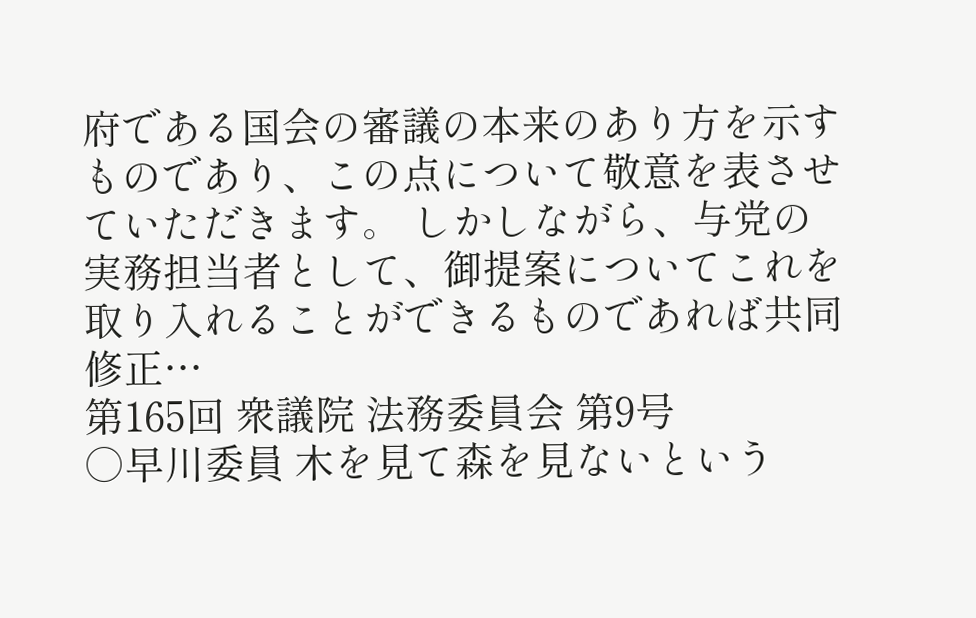府である国会の審議の本来のあり方を示すものであり、この点について敬意を表させていただきます。 しかしながら、与党の実務担当者として、御提案についてこれを取り入れることができるものであれば共同修正…
第165回 衆議院 法務委員会 第9号
○早川委員 木を見て森を見ないという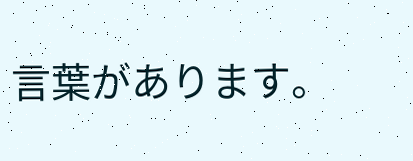言葉があります。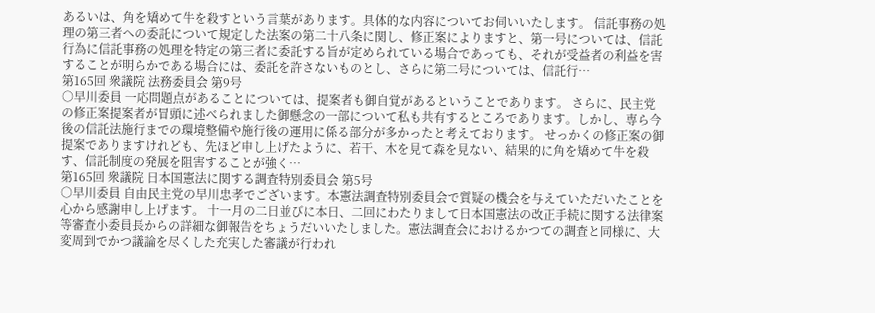あるいは、角を矯めて牛を殺すという言葉があります。具体的な内容についてお伺いいたします。 信託事務の処理の第三者への委託について規定した法案の第二十八条に関し、修正案によりますと、第一号については、信託行為に信託事務の処理を特定の第三者に委託する旨が定められている場合であっても、それが受益者の利益を害することが明らかである場合には、委託を許さないものとし、さらに第二号については、信託行…
第165回 衆議院 法務委員会 第9号
○早川委員 一応問題点があることについては、提案者も御自覚があるということであります。 さらに、民主党の修正案提案者が冒頭に述べられました御懸念の一部について私も共有するところであります。しかし、専ら今後の信託法施行までの環境整備や施行後の運用に係る部分が多かったと考えております。 せっかくの修正案の御提案でありますけれども、先ほど申し上げたように、若干、木を見て森を見ない、結果的に角を矯めて牛を殺す、信託制度の発展を阻害することが強く…
第165回 衆議院 日本国憲法に関する調査特別委員会 第5号
○早川委員 自由民主党の早川忠孝でございます。本憲法調査特別委員会で質疑の機会を与えていただいたことを心から感謝申し上げます。 十一月の二日並びに本日、二回にわたりまして日本国憲法の改正手続に関する法律案等審査小委員長からの詳細な御報告をちょうだいいたしました。憲法調査会におけるかつての調査と同様に、大変周到でかつ議論を尽くした充実した審議が行われ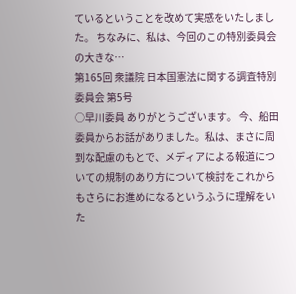ているということを改めて実感をいたしました。 ちなみに、私は、今回のこの特別委員会の大きな…
第165回 衆議院 日本国憲法に関する調査特別委員会 第5号
○早川委員 ありがとうございます。 今、船田委員からお話がありました。私は、まさに周到な配慮のもとで、メディアによる報道についての規制のあり方について検討をこれからもさらにお進めになるというふうに理解をいた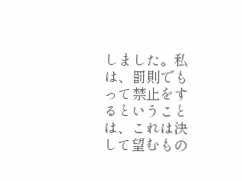しました。私は、罰則でもって禁止をするということは、これは決して望むもの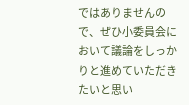ではありませんので、ぜひ小委員会において議論をしっかりと進めていただきたいと思い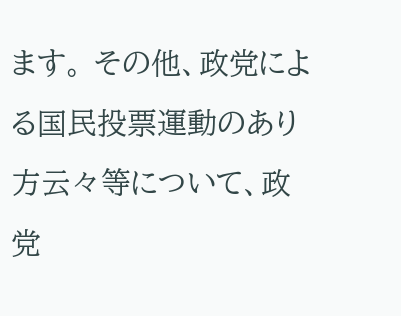ます。 その他、政党による国民投票運動のあり方云々等について、政党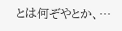とは何ぞやとか、…